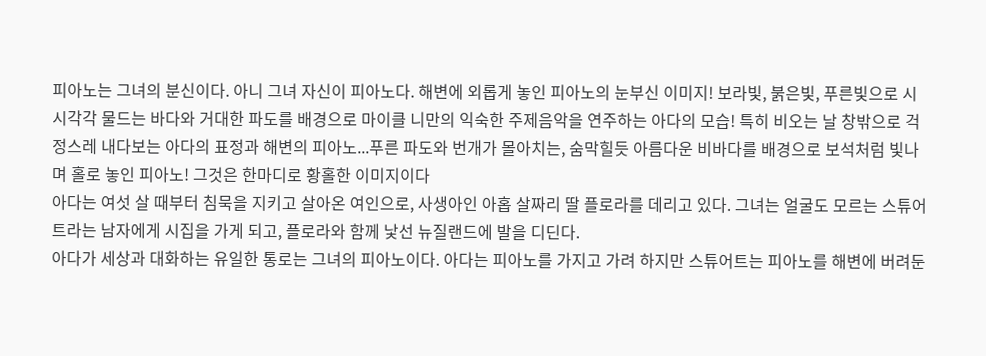피아노는 그녀의 분신이다. 아니 그녀 자신이 피아노다. 해변에 외롭게 놓인 피아노의 눈부신 이미지! 보라빛, 붉은빛, 푸른빛으로 시시각각 물드는 바다와 거대한 파도를 배경으로 마이클 니만의 익숙한 주제음악을 연주하는 아다의 모습! 특히 비오는 날 창밖으로 걱정스레 내다보는 아다의 표정과 해변의 피아노...푸른 파도와 번개가 몰아치는, 숨막힐듯 아름다운 비바다를 배경으로 보석처럼 빛나며 홀로 놓인 피아노! 그것은 한마디로 황홀한 이미지이다
아다는 여섯 살 때부터 침묵을 지키고 살아온 여인으로, 사생아인 아홉 살짜리 딸 플로라를 데리고 있다. 그녀는 얼굴도 모르는 스튜어트라는 남자에게 시집을 가게 되고, 플로라와 함께 낯선 뉴질랜드에 발을 디딘다.
아다가 세상과 대화하는 유일한 통로는 그녀의 피아노이다. 아다는 피아노를 가지고 가려 하지만 스튜어트는 피아노를 해변에 버려둔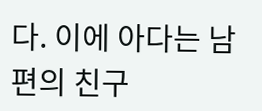다. 이에 아다는 남편의 친구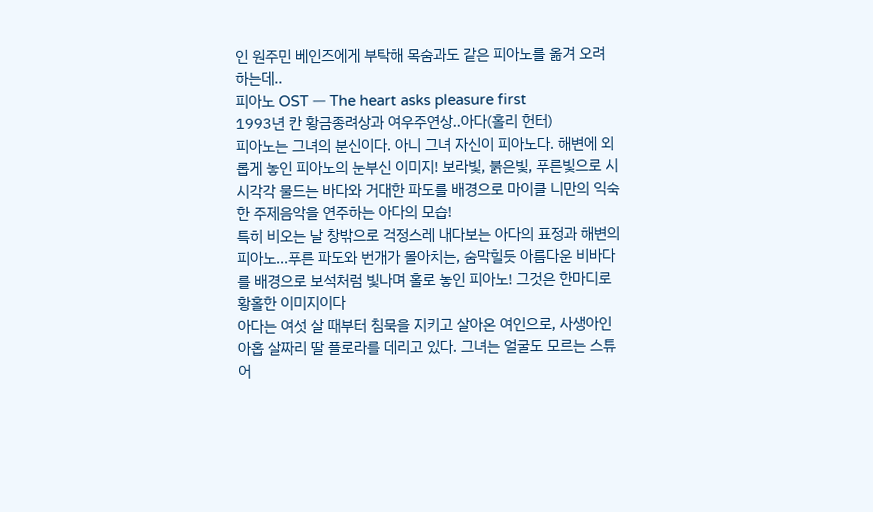인 원주민 베인즈에게 부탁해 목숨과도 같은 피아노를 옮겨 오려 하는데..
피아노 OST ㅡ The heart asks pleasure first
1993년 칸 황금종려상과 여우주연상..아다(홀리 헌터)
피아노는 그녀의 분신이다. 아니 그녀 자신이 피아노다. 해변에 외롭게 놓인 피아노의 눈부신 이미지! 보라빛, 붉은빛, 푸른빛으로 시시각각 물드는 바다와 거대한 파도를 배경으로 마이클 니만의 익숙한 주제음악을 연주하는 아다의 모습!
특히 비오는 날 창밖으로 걱정스레 내다보는 아다의 표정과 해변의 피아노...푸른 파도와 번개가 몰아치는, 숨막힐듯 아름다운 비바다를 배경으로 보석처럼 빛나며 홀로 놓인 피아노! 그것은 한마디로 황홀한 이미지이다
아다는 여섯 살 때부터 침묵을 지키고 살아온 여인으로, 사생아인 아홉 살짜리 딸 플로라를 데리고 있다. 그녀는 얼굴도 모르는 스튜어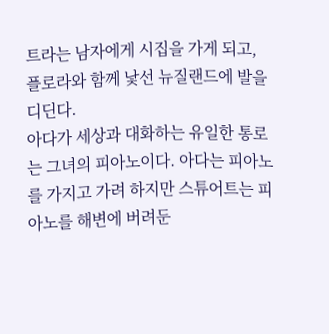트라는 남자에게 시집을 가게 되고, 플로라와 함께 낯선 뉴질랜드에 발을 디딘다.
아다가 세상과 대화하는 유일한 통로는 그녀의 피아노이다. 아다는 피아노를 가지고 가려 하지만 스튜어트는 피아노를 해변에 버려둔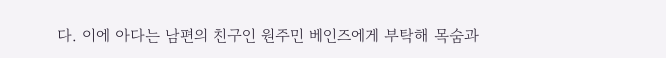다. 이에 아다는 남편의 친구인 원주민 베인즈에게 부탁해 목숨과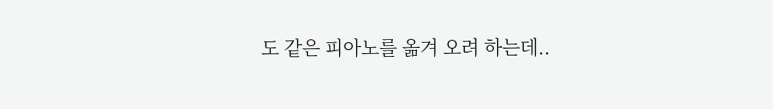도 같은 피아노를 옮겨 오려 하는데..